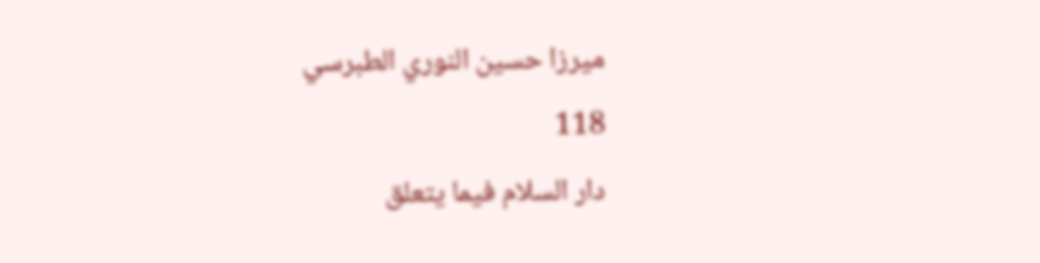ميرزا حسين النوري الطبرسي
118
دار السلام فيما يتعلق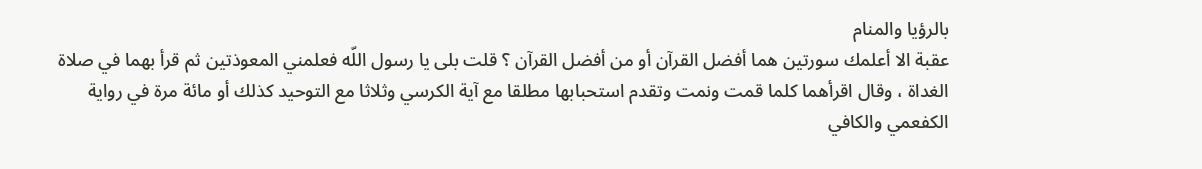بالرؤيا والمنام
عقبة الا أعلمك سورتين هما أفضل القرآن أو من أفضل القرآن ؟ قلت بلى يا رسول اللّه فعلمني المعوذتين ثم قرأ بهما في صلاة الغداة ، وقال اقرأهما كلما قمت ونمت وتقدم استحبابها مطلقا مع آية الكرسي وثلاثا مع التوحيد كذلك أو مائة مرة في رواية الكفعمي والكافي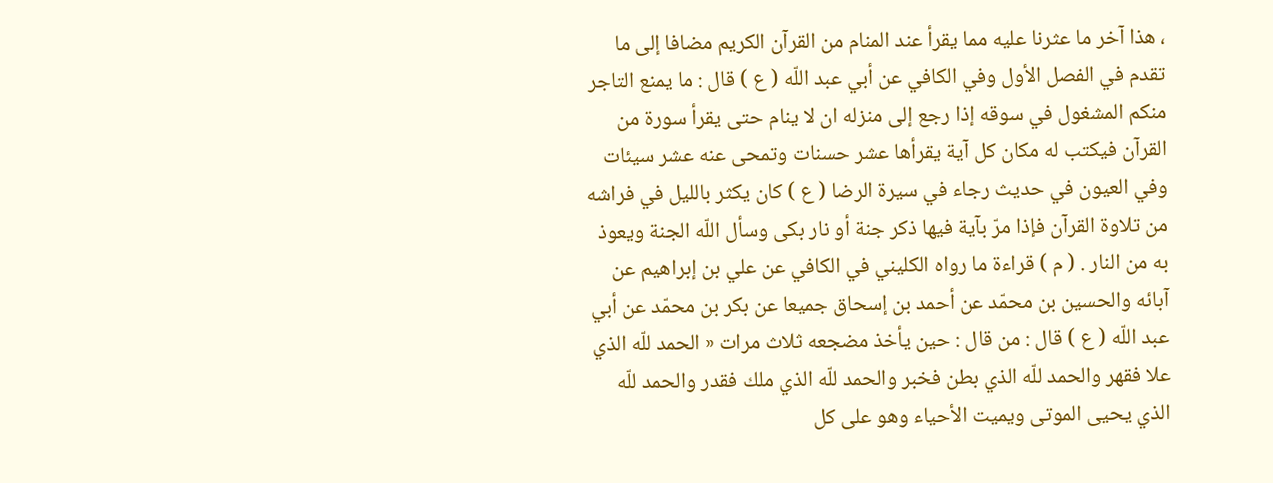، هذا آخر ما عثرنا عليه مما يقرأ عند المنام من القرآن الكريم مضافا إلى ما تقدم في الفصل الأول وفي الكافي عن أبي عبد اللّه ( ع ) قال : ما يمنع التاجر منكم المشغول في سوقه إذا رجع إلى منزله ان لا ينام حتى يقرأ سورة من القرآن فيكتب له مكان كل آية يقرأها عشر حسنات وتمحى عنه عشر سيئات وفي العيون في حديث رجاء في سيرة الرضا ( ع ) كان يكثر بالليل في فراشه من تلاوة القرآن فإذا مرّ بآية فيها ذكر جنة أو نار بكى وسأل اللّه الجنة ويعوذ به من النار . ( م ) قراءة ما رواه الكليني في الكافي عن علي بن إبراهيم عن آبائه والحسين بن محمّد عن أحمد بن إسحاق جميعا عن بكر بن محمّد عن أبي عبد اللّه ( ع ) قال : من قال : حين يأخذ مضجعه ثلاث مرات « الحمد للّه الذي علا فقهر والحمد للّه الذي بطن فخبر والحمد للّه الذي ملك فقدر والحمد للّه الذي يحيى الموتى ويميت الأحياء وهو على كل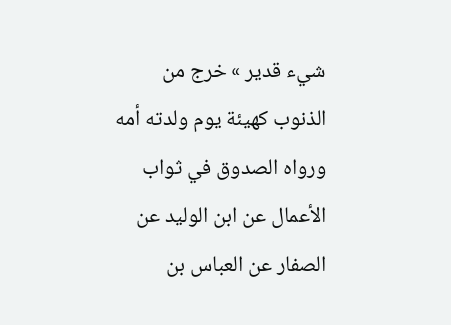شيء قدير » خرج من الذنوب كهيئة يوم ولدته أمه ورواه الصدوق في ثواب الأعمال عن ابن الوليد عن الصفار عن العباس بن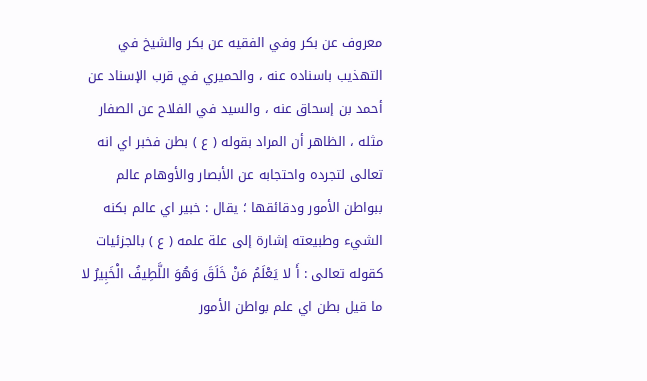معروف عن بكر وفي الفقيه عن بكر والشيخ في التهذيب باسناده عنه ، والحميري في قرب الإسناد عن أحمد بن إسحاق عنه ، والسيد في الفلاح عن الصفار مثله ، الظاهر أن المراد بقوله ( ع ) بطن فخبر اي انه تعالى لتجرده واحتجابه عن الأبصار والأوهام عالم ببواطن الأمور ودقائقها ؛ يقال : خبير اي عالم بكنه الشيء وطبيعته إشارة إلى علة علمه ( ع ) بالجزئيات كقوله تعالى : أَ لا يَعْلَمُ مَنْ خَلَقَ وَهُوَ اللَّطِيفُ الْخَبِيرُ لا ما قيل بطن اي علم بواطن الأمور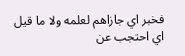فخبر اي جازاهم لعلمه ولا ما قيل اي احتجب عن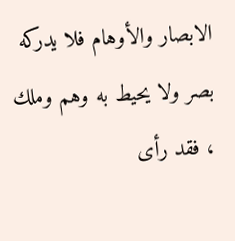الابصار والأوهام فلا يدركه بصر ولا يحيط به وهم وملك ، فقد رأى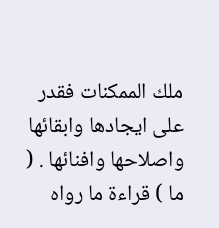ملك الممكنات فقدر على ايجادها وابقائها واصلاحها وافنائها . ( ما ) قراءة ما رواه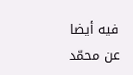فيه أيضا عن محمّد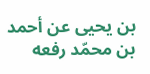بن يحيى عن أحمد بن محمّد رفعه